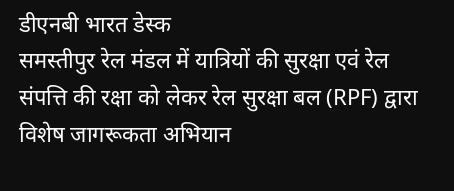डीएनबी भारत डेस्क
समस्तीपुर रेल मंडल में यात्रियों की सुरक्षा एवं रेल संपत्ति की रक्षा को लेकर रेल सुरक्षा बल (RPF) द्वारा विशेष जागरूकता अभियान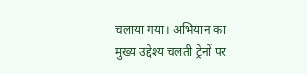चलाया गया। अभियान का मुख्य उद्देश्य चलती ट्रेनों पर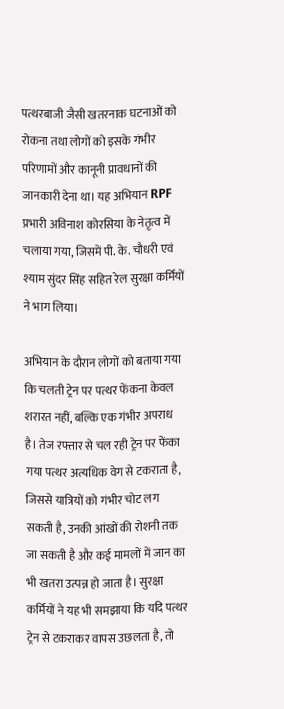पत्थरबाजी जैसी खतरनाक घटनाओं को रोकना तथा लोगों को इसके गंभीर परिणामों और कानूनी प्रावधानों की जानकारी देना था। यह अभियान RPF प्रभारी अविनाश कोरसिया के नेतृत्व में चलाया गया, जिसमें पी. के. चौधरी एवं श्याम सुंदर सिंह सहित रेल सुरक्षा कर्मियों ने भाग लिया।

अभियान के दौरान लोगों को बताया गया कि चलती ट्रेन पर पत्थर फेंकना केवल शरारत नहीं, बल्कि एक गंभीर अपराध है। तेज रफ्तार से चल रही ट्रेन पर फेंका गया पत्थर अत्यधिक वेग से टकराता है, जिससे यात्रियों को गंभीर चोट लग सकती है, उनकी आंखों की रोशनी तक जा सकती है और कई मामलों में जान का भी खतरा उत्पन्न हो जाता है। सुरक्षा कर्मियों ने यह भी समझाया कि यदि पत्थर ट्रेन से टकराकर वापस उछलता है, तो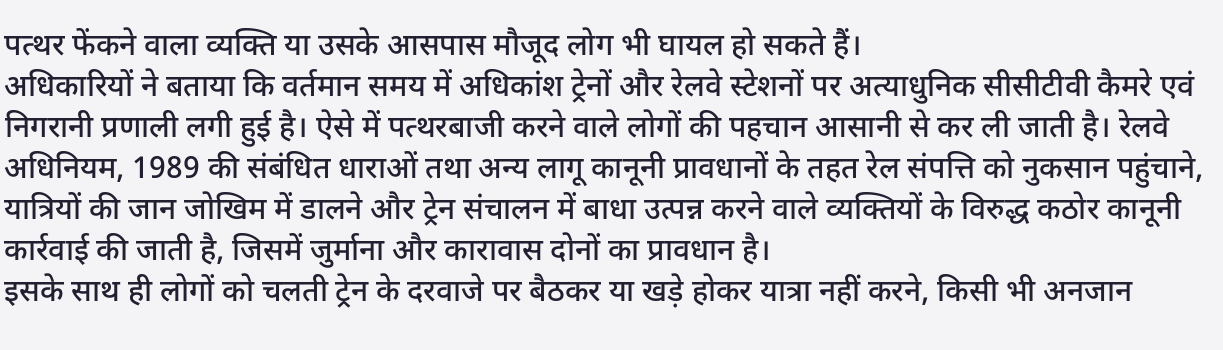पत्थर फेंकने वाला व्यक्ति या उसके आसपास मौजूद लोग भी घायल हो सकते हैं।
अधिकारियों ने बताया कि वर्तमान समय में अधिकांश ट्रेनों और रेलवे स्टेशनों पर अत्याधुनिक सीसीटीवी कैमरे एवं निगरानी प्रणाली लगी हुई है। ऐसे में पत्थरबाजी करने वाले लोगों की पहचान आसानी से कर ली जाती है। रेलवे अधिनियम, 1989 की संबंधित धाराओं तथा अन्य लागू कानूनी प्रावधानों के तहत रेल संपत्ति को नुकसान पहुंचाने, यात्रियों की जान जोखिम में डालने और ट्रेन संचालन में बाधा उत्पन्न करने वाले व्यक्तियों के विरुद्ध कठोर कानूनी कार्रवाई की जाती है, जिसमें जुर्माना और कारावास दोनों का प्रावधान है।
इसके साथ ही लोगों को चलती ट्रेन के दरवाजे पर बैठकर या खड़े होकर यात्रा नहीं करने, किसी भी अनजान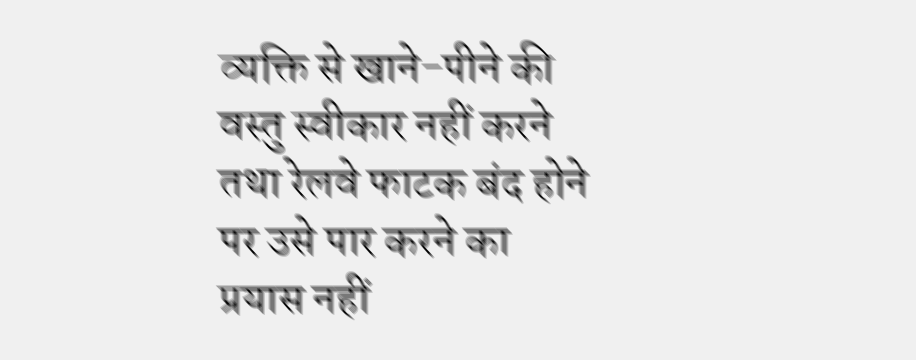व्यक्ति से खाने-पीने की वस्तु स्वीकार नहीं करने तथा रेलवे फाटक बंद होने पर उसे पार करने का प्रयास नहीं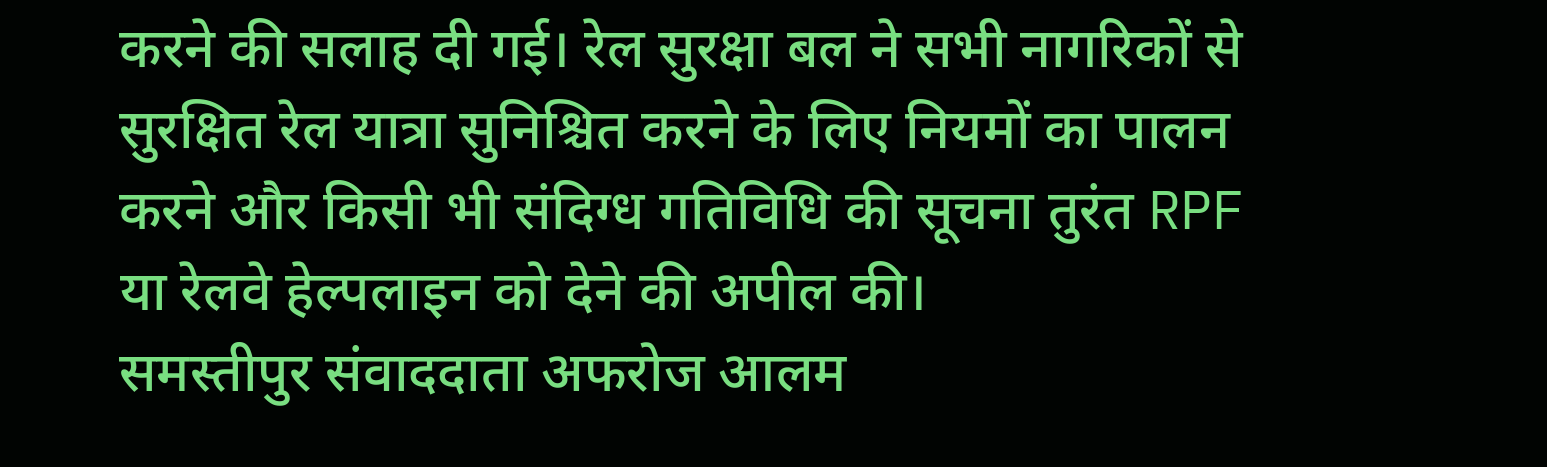करने की सलाह दी गई। रेल सुरक्षा बल ने सभी नागरिकों से सुरक्षित रेल यात्रा सुनिश्चित करने के लिए नियमों का पालन करने और किसी भी संदिग्ध गतिविधि की सूचना तुरंत RPF या रेलवे हेल्पलाइन को देने की अपील की।
समस्तीपुर संवाददाता अफरोज आलम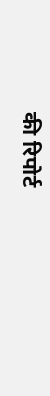की रिपोर्ट